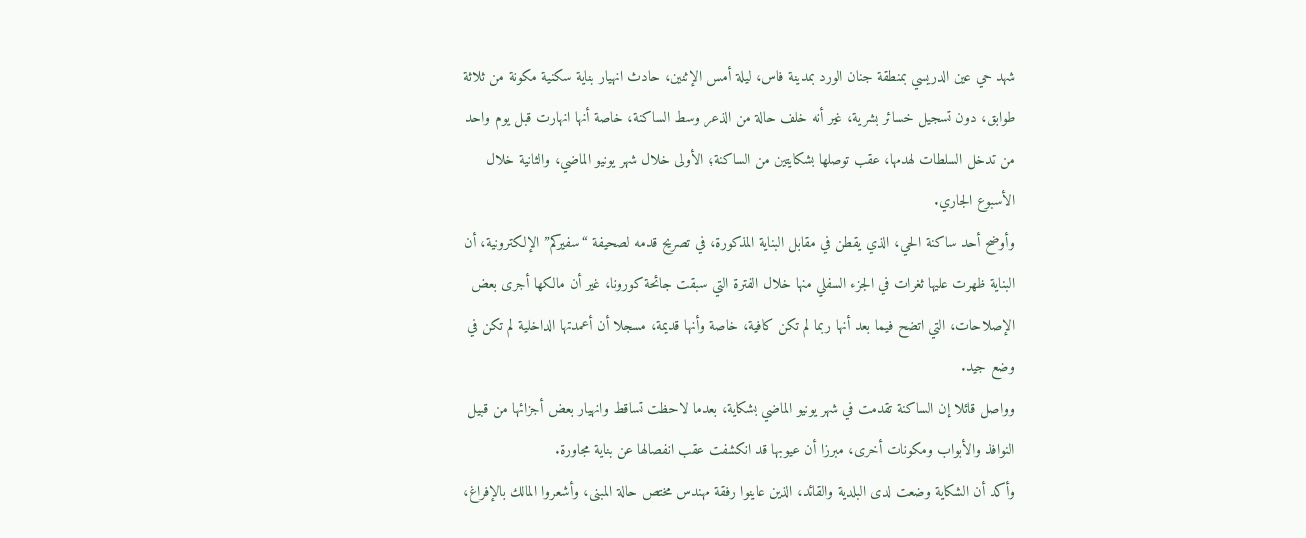شهد حي عين الدريسي بمنطقة جنان الورد بمدينة فاس، ليلة أمس الإثنين، حادث انهيار بناية سكنية مكونة من ثلاثة طوابق، دون تسجيل خسائر بشرية، غير أنه خلف حالة من الذعر وسط الساكنة، خاصة أنها انهارت قبل يوم واحد من تدخل السلطات لهدمها، عقب توصلها بشكايتين من الساكنة؛ الأولى خلال شهر يونيو الماضي، والثانية خلال الأسبوع الجاري.
وأوضح أحد ساكنة الحي، الذي يقطن في مقابل البناية المذكورة، في تصريح قدمه لصحيفة “سفيركم” الإلكترونية، أن البناية ظهرت عليها ثغرات في الجزء السفلي منها خلال الفترة التي سبقت جائحة كورونا، غير أن مالكها أجرى بعض الإصلاحات، التي اتضح فيما بعد أنها ربما لم تكن كافية، خاصة وأنها قديمة، مسجلا أن أعمدتها الداخلية لم تكن في وضع جيد.
وواصل قائلا إن الساكنة تقدمت في شهر يونيو الماضي بشكاية، بعدما لاحظت تساقط وانهيار بعض أجزائها من قبيل النوافذ والأبواب ومكونات أخرى، مبرزا أن عيوبها قد انكشفت عقب انفصالها عن بناية مجاورة.
وأكد أن الشكاية وضعت لدى البلدية والقائد، الذين عاينوا رفقة مهندس مختص حالة المبنى، وأشعروا المالك بالإفراغ،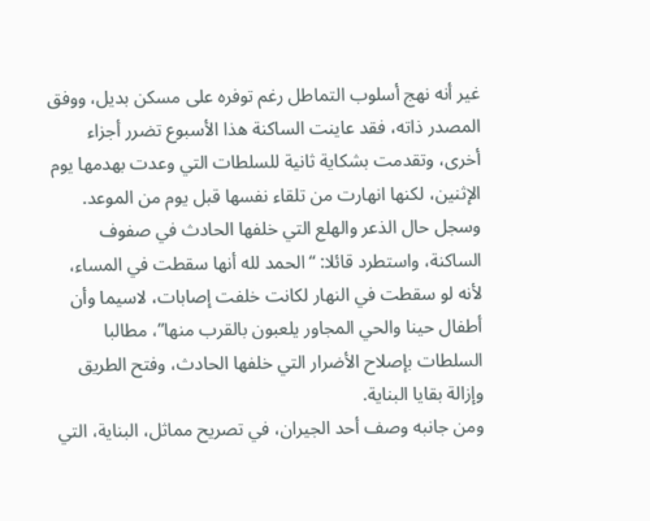غير أنه نهج أسلوب التماطل رغم توفره على مسكن بديل، ووفق المصدر ذاته، فقد عاينت الساكنة هذا الأسبوع تضرر أجزاء أخرى، وتقدمت بشكاية ثانية للسلطات التي وعدت بهدمها يوم الإثنين، لكنها انهارت من تلقاء نفسها قبل يوم من الموعد.
وسجل حال الذعر والهلع التي خلفها الحادث في صفوف الساكنة، واستطرد قائلا: “الحمد لله أنها سقطت في المساء، لأنه لو سقطت في النهار لكانت خلفت إصابات، لاسيما وأن أطفال حينا والحي المجاور يلعبون بالقرب منها”، مطالبا السلطات بإصلاح الأضرار التي خلفها الحادث، وفتح الطريق وإزالة بقايا البناية.
ومن جانبه وصف أحد الجيران، في تصريح مماثل، البناية، التي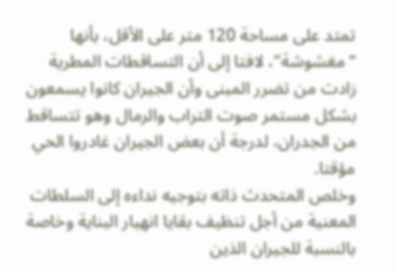تمتد على مساحة 120 متر على الأقل، بأنها “مغشوشة”، لافتا إلى أن التساقطات المطرية زادت من تضرر المبنى وأن الجيران كانوا يسمعون بشكل مستمر صوت التراب والرمال وهو تتساقط من الجدران، لدرجة أن بعض الجيران غادروا الحي مؤقتا.
وخلص المتحدث ذاته بتوجيه نداءه إلى السلطات المعنية من أجل تنظيف بقايا انهيار البناية وخاصة بالنسبة للجيران الذين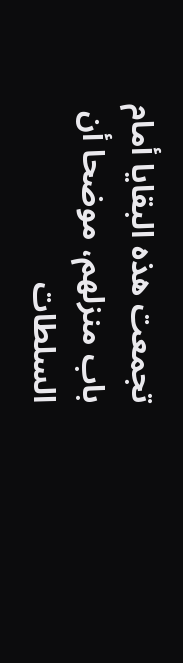تجمعت هذه البقايا أمام باب منزلهم، موضحا أن السلطات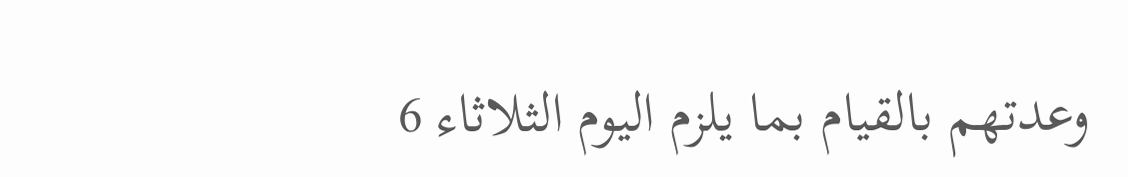وعدتهم بالقيام بما يلزم اليوم الثلاثاء 6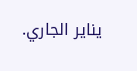يناير الجاري.